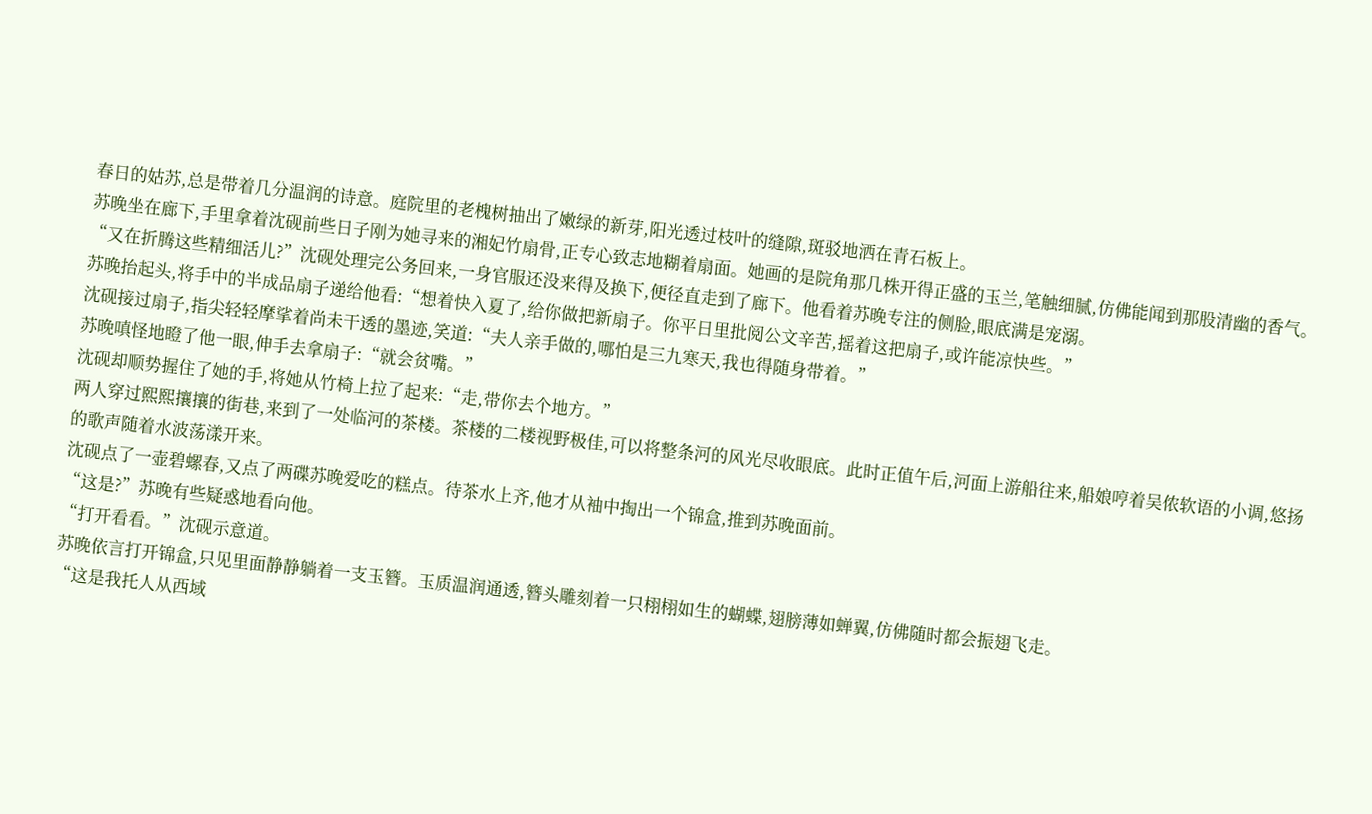春日的姑苏,总是带着几分温润的诗意。庭院里的老槐树抽出了嫩绿的新芽,阳光透过枝叶的缝隙,斑驳地洒在青石板上。
苏晚坐在廊下,手里拿着沈砚前些日子刚为她寻来的湘妃竹扇骨,正专心致志地糊着扇面。她画的是院角那几株开得正盛的玉兰,笔触细腻,仿佛能闻到那股清幽的香气。
“又在折腾这些精细活儿?”沈砚处理完公务回来,一身官服还没来得及换下,便径直走到了廊下。他看着苏晚专注的侧脸,眼底满是宠溺。
苏晚抬起头,将手中的半成品扇子递给他看:“想着快入夏了,给你做把新扇子。你平日里批阅公文辛苦,摇着这把扇子,或许能凉快些。”
沈砚接过扇子,指尖轻轻摩挲着尚未干透的墨迹,笑道:“夫人亲手做的,哪怕是三九寒天,我也得随身带着。”
苏晚嗔怪地瞪了他一眼,伸手去拿扇子:“就会贫嘴。”
沈砚却顺势握住了她的手,将她从竹椅上拉了起来:“走,带你去个地方。”
两人穿过熙熙攘攘的街巷,来到了一处临河的茶楼。茶楼的二楼视野极佳,可以将整条河的风光尽收眼底。此时正值午后,河面上游船往来,船娘哼着吴侬软语的小调,悠扬的歌声随着水波荡漾开来。
沈砚点了一壶碧螺春,又点了两碟苏晚爱吃的糕点。待茶水上齐,他才从袖中掏出一个锦盒,推到苏晚面前。
“这是?”苏晚有些疑惑地看向他。
“打开看看。”沈砚示意道。
苏晚依言打开锦盒,只见里面静静躺着一支玉簪。玉质温润通透,簪头雕刻着一只栩栩如生的蝴蝶,翅膀薄如蝉翼,仿佛随时都会振翅飞走。
“这是我托人从西域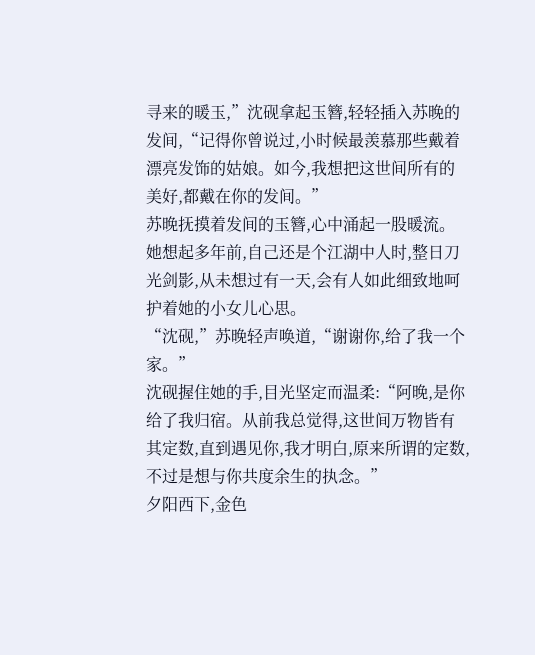寻来的暖玉,”沈砚拿起玉簪,轻轻插入苏晚的发间,“记得你曾说过,小时候最羡慕那些戴着漂亮发饰的姑娘。如今,我想把这世间所有的美好,都戴在你的发间。”
苏晚抚摸着发间的玉簪,心中涌起一股暖流。她想起多年前,自己还是个江湖中人时,整日刀光剑影,从未想过有一天,会有人如此细致地呵护着她的小女儿心思。
“沈砚,”苏晚轻声唤道,“谢谢你,给了我一个家。”
沈砚握住她的手,目光坚定而温柔:“阿晚,是你给了我归宿。从前我总觉得,这世间万物皆有其定数,直到遇见你,我才明白,原来所谓的定数,不过是想与你共度余生的执念。”
夕阳西下,金色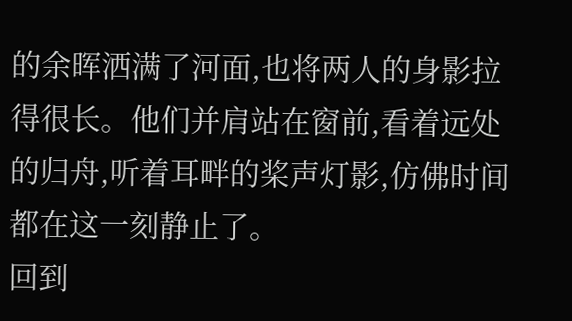的余晖洒满了河面,也将两人的身影拉得很长。他们并肩站在窗前,看着远处的归舟,听着耳畔的桨声灯影,仿佛时间都在这一刻静止了。
回到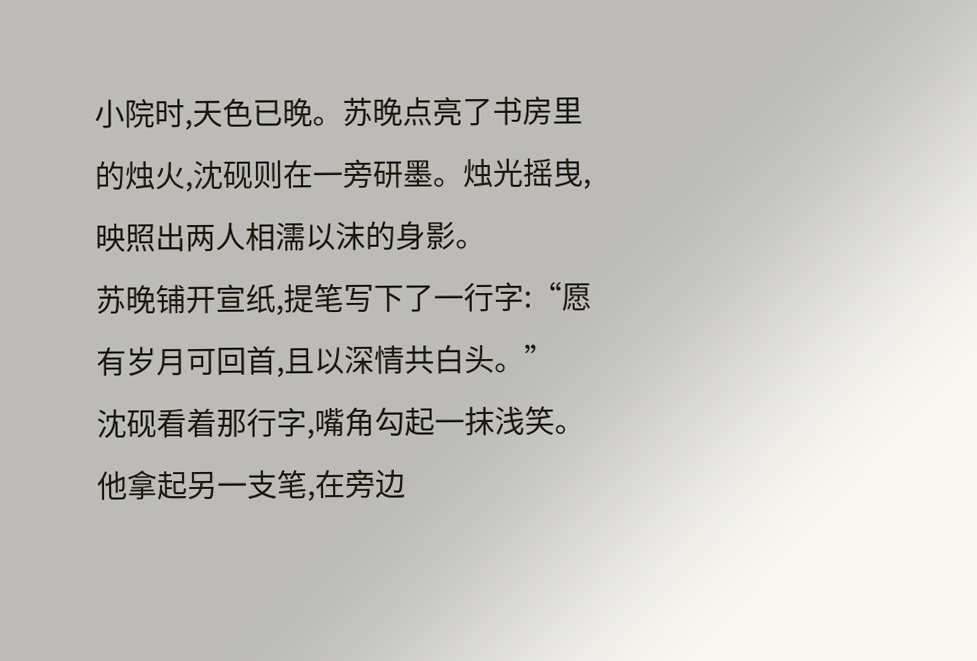小院时,天色已晚。苏晚点亮了书房里的烛火,沈砚则在一旁研墨。烛光摇曳,映照出两人相濡以沫的身影。
苏晚铺开宣纸,提笔写下了一行字:“愿有岁月可回首,且以深情共白头。”
沈砚看着那行字,嘴角勾起一抹浅笑。他拿起另一支笔,在旁边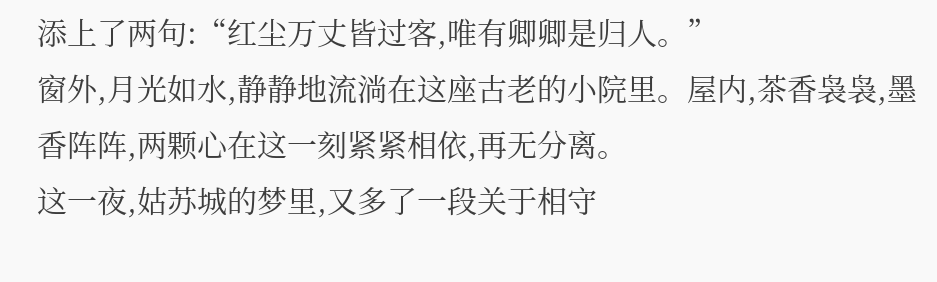添上了两句:“红尘万丈皆过客,唯有卿卿是归人。”
窗外,月光如水,静静地流淌在这座古老的小院里。屋内,茶香袅袅,墨香阵阵,两颗心在这一刻紧紧相依,再无分离。
这一夜,姑苏城的梦里,又多了一段关于相守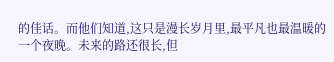的佳话。而他们知道,这只是漫长岁月里,最平凡也最温暖的一个夜晚。未来的路还很长,但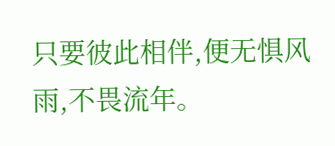只要彼此相伴,便无惧风雨,不畏流年。